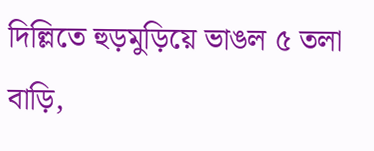দিল্লিতে হুড়মুড়িয়ে ভাঙল ৫ তলা বাড়ি,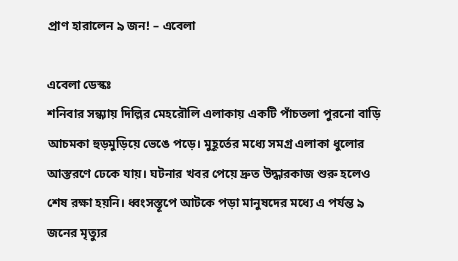প্রাণ হারালেন ৯ জন! – এবেলা

এবেলা ডেস্কঃ
শনিবার সন্ধ্যায় দিল্লির মেহরৌলি এলাকায় একটি পাঁচতলা পুরনো বাড়ি আচমকা হুড়মুড়িয়ে ভেঙে পড়ে। মুহূর্তের মধ্যে সমগ্র এলাকা ধুলোর আস্তরণে ঢেকে যায়। ঘটনার খবর পেয়ে দ্রুত উদ্ধারকাজ শুরু হলেও শেষ রক্ষা হয়নি। ধ্বংসস্তূপে আটকে পড়া মানুষদের মধ্যে এ পর্যন্ত ৯ জনের মৃত্যুর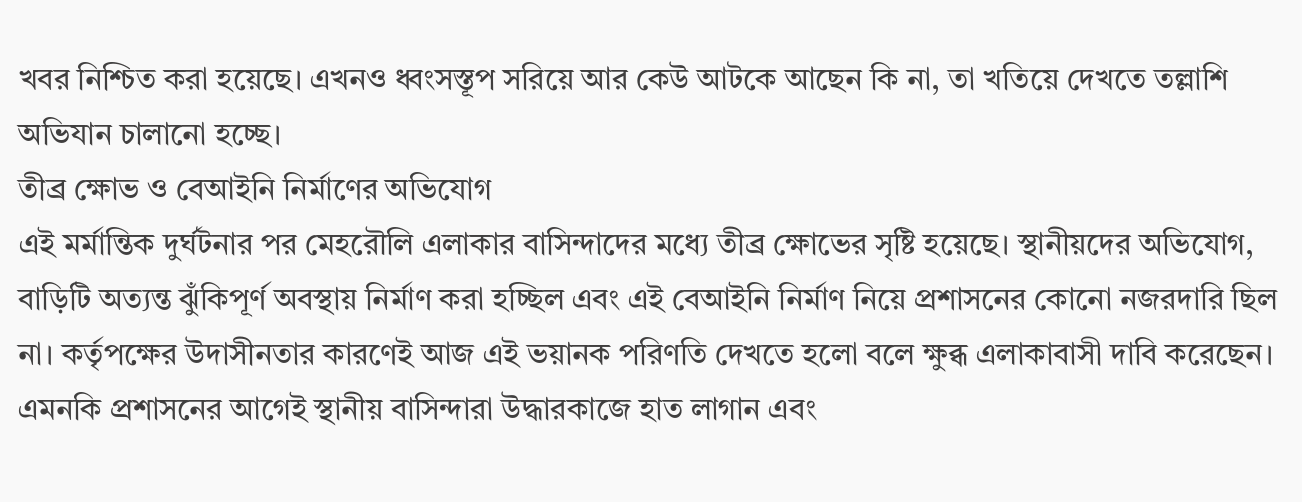খবর নিশ্চিত করা হয়েছে। এখনও ধ্বংসস্তূপ সরিয়ে আর কেউ আটকে আছেন কি না, তা খতিয়ে দেখতে তল্লাশি অভিযান চালানো হচ্ছে।
তীব্র ক্ষোভ ও বেআইনি নির্মাণের অভিযোগ
এই মর্মান্তিক দুর্ঘটনার পর মেহরৌলি এলাকার বাসিন্দাদের মধ্যে তীব্র ক্ষোভের সৃষ্টি হয়েছে। স্থানীয়দের অভিযোগ, বাড়িটি অত্যন্ত ঝুঁকিপূর্ণ অবস্থায় নির্মাণ করা হচ্ছিল এবং এই বেআইনি নির্মাণ নিয়ে প্রশাসনের কোনো নজরদারি ছিল না। কর্তৃপক্ষের উদাসীনতার কারণেই আজ এই ভয়ানক পরিণতি দেখতে হলো বলে ক্ষুব্ধ এলাকাবাসী দাবি করেছেন। এমনকি প্রশাসনের আগেই স্থানীয় বাসিন্দারা উদ্ধারকাজে হাত লাগান এবং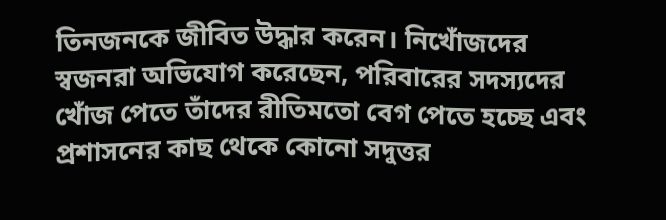তিনজনকে জীবিত উদ্ধার করেন। নিখোঁজদের স্বজনরা অভিযোগ করেছেন, পরিবারের সদস্যদের খোঁজ পেতে তাঁদের রীতিমতো বেগ পেতে হচ্ছে এবং প্রশাসনের কাছ থেকে কোনো সদুত্তর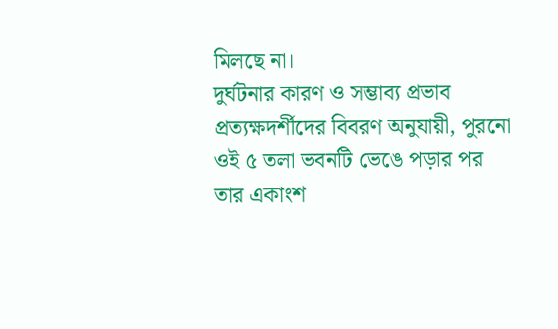মিলছে না।
দুর্ঘটনার কারণ ও সম্ভাব্য প্রভাব
প্রত্যক্ষদর্শীদের বিবরণ অনুযায়ী, পুরনো ওই ৫ তলা ভবনটি ভেঙে পড়ার পর তার একাংশ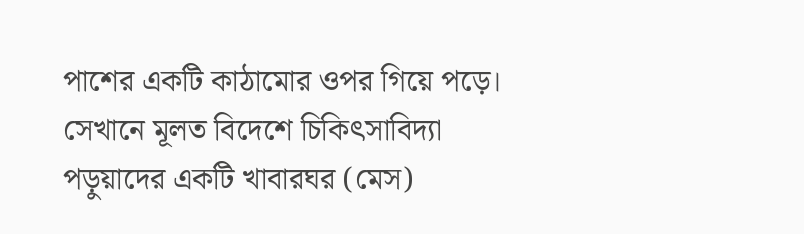পাশের একটি কাঠামোর ওপর গিয়ে পড়ে। সেখানে মূলত বিদেশে চিকিৎসাবিদ্যা পড়ুয়াদের একটি খাবারঘর (মেস)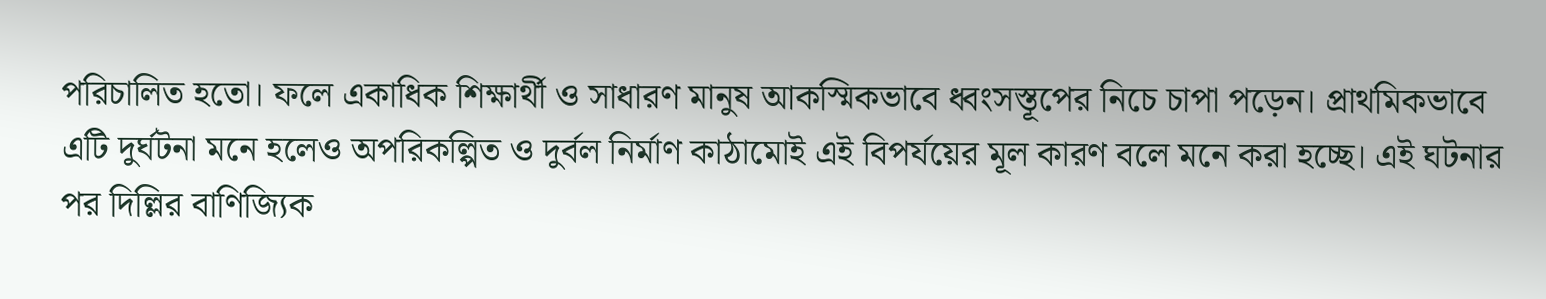পরিচালিত হতো। ফলে একাধিক শিক্ষার্থী ও সাধারণ মানুষ আকস্মিকভাবে ধ্বংসস্তূপের নিচে চাপা পড়েন। প্রাথমিকভাবে এটি দুর্ঘটনা মনে হলেও অপরিকল্পিত ও দুর্বল নির্মাণ কাঠামোই এই বিপর্যয়ের মূল কারণ বলে মনে করা হচ্ছে। এই ঘটনার পর দিল্লির বাণিজ্যিক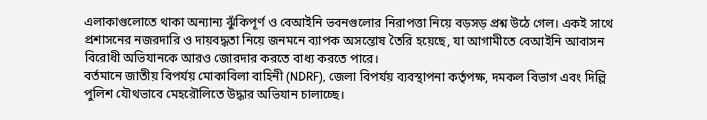এলাকাগুলোতে থাকা অন্যান্য ঝুঁকিপূর্ণ ও বেআইনি ভবনগুলোর নিরাপত্তা নিয়ে বড়সড় প্রশ্ন উঠে গেল। একই সাথে প্রশাসনের নজরদারি ও দায়বদ্ধতা নিয়ে জনমনে ব্যাপক অসন্তোষ তৈরি হয়েছে, যা আগামীতে বেআইনি আবাসন বিরোধী অভিযানকে আরও জোরদার করতে বাধ্য করতে পারে।
বর্তমানে জাতীয় বিপর্যয় মোকাবিলা বাহিনী (NDRF), জেলা বিপর্যয় ব্যবস্থাপনা কর্তৃপক্ষ, দমকল বিভাগ এবং দিল্লি পুলিশ যৌথভাবে মেহরৌলিতে উদ্ধার অভিযান চালাচ্ছে।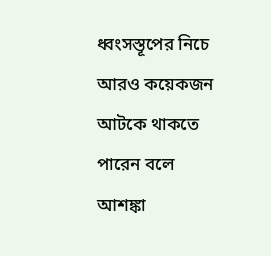ধ্বংসস্তূপের নিচে আরও কয়েকজন আটকে থাকতে পারেন বলে আশঙ্কা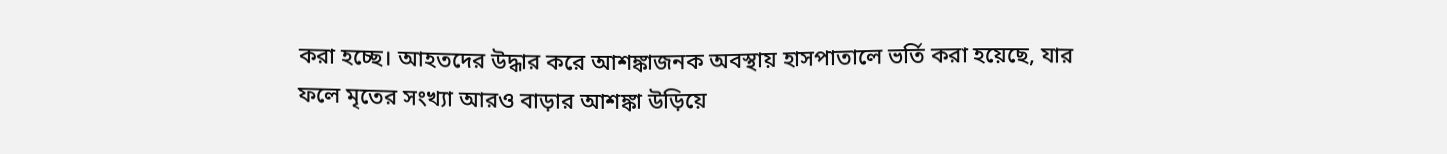করা হচ্ছে। আহতদের উদ্ধার করে আশঙ্কাজনক অবস্থায় হাসপাতালে ভর্তি করা হয়েছে, যার ফলে মৃতের সংখ্যা আরও বাড়ার আশঙ্কা উড়িয়ে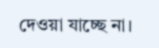দেওয়া যাচ্ছে না।